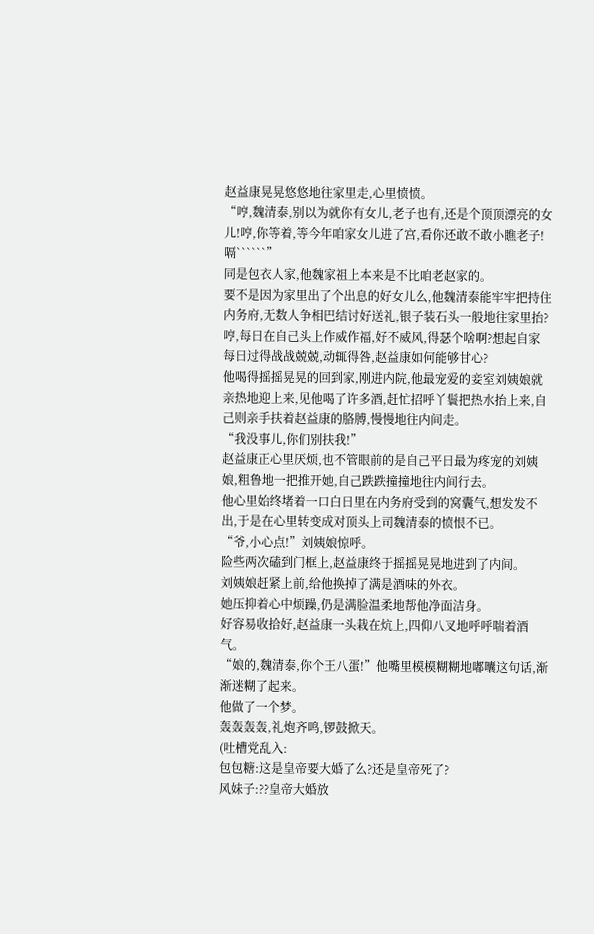赵益康晃晃悠悠地往家里走,心里愤愤。
“哼,魏清泰,别以为就你有女儿,老子也有,还是个顶顶漂亮的女儿!哼,你等着,等今年咱家女儿进了宫,看你还敢不敢小瞧老子!嗝``````”
同是包衣人家,他魏家祖上本来是不比咱老赵家的。
要不是因为家里出了个出息的好女儿么,他魏清泰能牢牢把持住内务府,无数人争相巴结讨好送礼,银子装石头一般地往家里抬?
哼,每日在自己头上作威作福,好不威风,得瑟个啥啊?想起自家每日过得战战兢兢,动辄得咎,赵益康如何能够甘心?
他喝得摇摇晃晃的回到家,刚进内院,他最宠爱的妾室刘姨娘就亲热地迎上来,见他喝了许多酒,赶忙招呼丫鬟把热水抬上来,自己则亲手扶着赵益康的胳膊,慢慢地往内间走。
“我没事儿,你们别扶我!”
赵益康正心里厌烦,也不管眼前的是自己平日最为疼宠的刘姨娘,粗鲁地一把推开她,自己跌跌撞撞地往内间行去。
他心里始终堵着一口白日里在内务府受到的窝囊气,想发发不出,于是在心里转变成对顶头上司魏清泰的愤恨不已。
“爷,小心点!”刘姨娘惊呼。
险些两次磕到门框上,赵益康终于摇摇晃晃地进到了内间。
刘姨娘赶紧上前,给他换掉了满是酒味的外衣。
她压抑着心中烦躁,仍是满脸温柔地帮他净面洁身。
好容易收拾好,赵益康一头栽在炕上,四仰八叉地呼呼喘着酒气。
“娘的,魏清泰,你个王八蛋!”他嘴里模模糊糊地嘟囔这句话,渐渐迷糊了起来。
他做了一个梦。
轰轰轰轰,礼炮齐鸣,锣鼓掀天。
(吐槽党乱入:
包包糖:这是皇帝要大婚了么?还是皇帝死了?
风妹子:??皇帝大婚放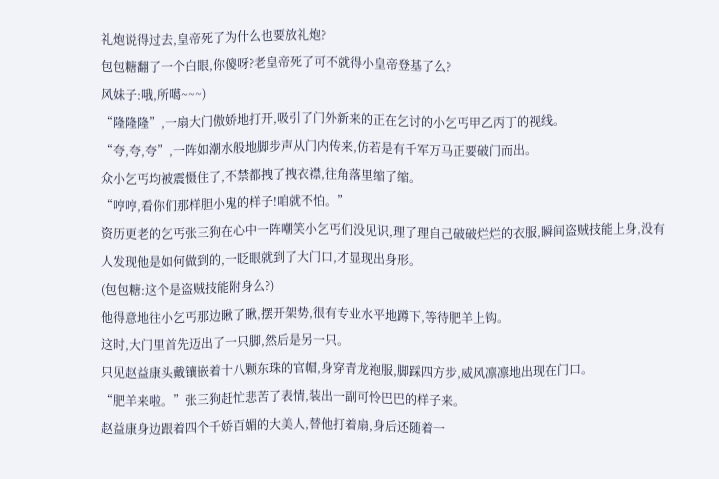礼炮说得过去,皇帝死了为什么也要放礼炮?
包包糖翻了一个白眼,你傻呀?老皇帝死了可不就得小皇帝登基了么?
风妹子:哦,所噶~~~)
“隆隆隆”,一扇大门傲娇地打开,吸引了门外新来的正在乞讨的小乞丐甲乙丙丁的视线。
“夸,夸,夸”,一阵如潮水般地脚步声从门内传来,仿若是有千军万马正要破门而出。
众小乞丐均被震慑住了,不禁都拽了拽衣襟,往角落里缩了缩。
“哼哼,看你们那样胆小鬼的样子!咱就不怕。”
资历更老的乞丐张三狗在心中一阵嘲笑小乞丐们没见识,理了理自己破破烂烂的衣服,瞬间盗贼技能上身,没有人发现他是如何做到的,一眨眼就到了大门口,才显现出身形。
(包包糖:这个是盗贼技能附身么?)
他得意地往小乞丐那边瞅了瞅,摆开架势,很有专业水平地蹲下,等待肥羊上钩。
这时,大门里首先迈出了一只脚,然后是另一只。
只见赵益康头戴镶嵌着十八颗东珠的官帽,身穿青龙袍服,脚踩四方步,威风凛凛地出现在门口。
“肥羊来啦。”张三狗赶忙悲苦了表情,装出一副可怜巴巴的样子来。
赵益康身边跟着四个千娇百媚的大美人,替他打着扇,身后还随着一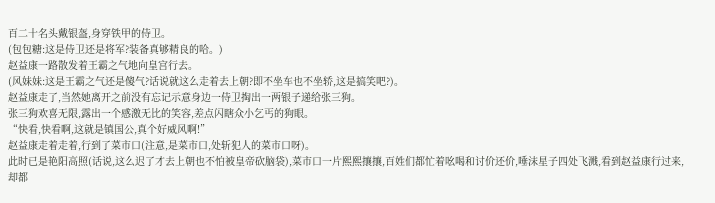百二十名头戴银盔,身穿铁甲的侍卫。
(包包糖:这是侍卫还是将军?装备真够精良的哈。)
赵益康一路散发着王霸之气地向皇宫行去。
(风妹妹:这是王霸之气还是傻气?话说就这么走着去上朝?即不坐车也不坐轿,这是搞笑吧?)。
赵益康走了,当然她离开之前没有忘记示意身边一侍卫掏出一两银子递给张三狗。
张三狗欢喜无限,露出一个感激无比的笑容,差点闪瞎众小乞丐的狗眼。
“快看,快看啊,这就是镇国公,真个好威风啊!”
赵益康走着走着,行到了菜市口(注意,是菜市口,处斩犯人的菜市口呀)。
此时已是艳阳高照(话说,这么迟了才去上朝也不怕被皇帝砍脑袋),菜市口一片熙熙攘攘,百姓们都忙着吆喝和讨价还价,唾沫星子四处飞溅,看到赵益康行过来,却都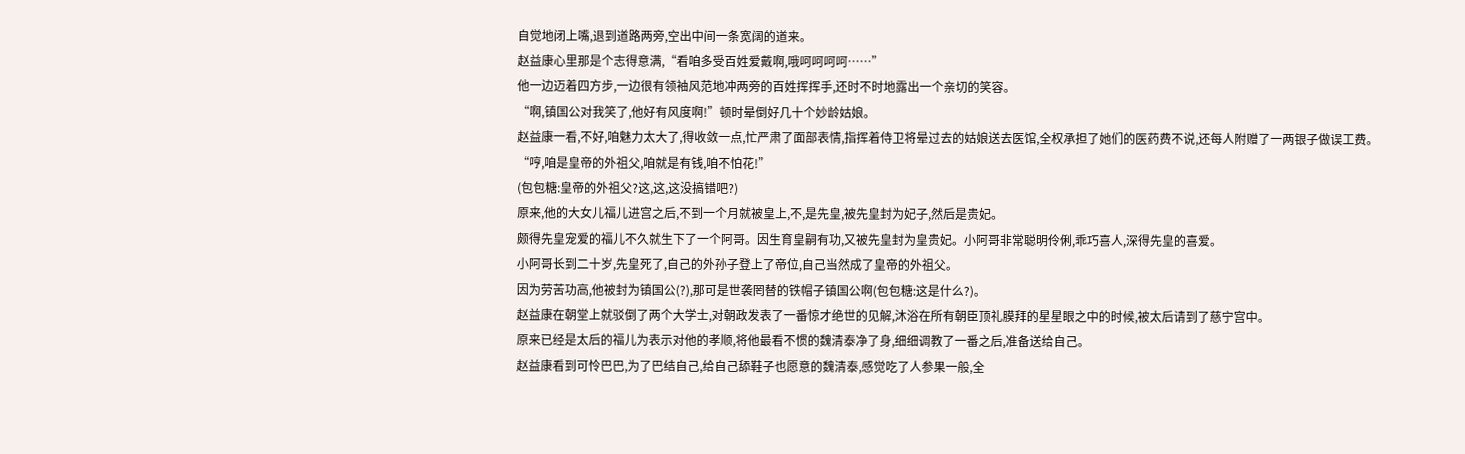自觉地闭上嘴,退到道路两旁,空出中间一条宽阔的道来。
赵益康心里那是个志得意满,“看咱多受百姓爱戴啊,哦呵呵呵呵……”
他一边迈着四方步,一边很有领袖风范地冲两旁的百姓挥挥手,还时不时地露出一个亲切的笑容。
“啊,镇国公对我笑了,他好有风度啊!”顿时晕倒好几十个妙龄姑娘。
赵益康一看,不好,咱魅力太大了,得收敛一点,忙严肃了面部表情,指挥着侍卫将晕过去的姑娘送去医馆,全权承担了她们的医药费不说,还每人附赠了一两银子做误工费。
“哼,咱是皇帝的外祖父,咱就是有钱,咱不怕花!”
(包包糖:皇帝的外祖父?这,这,这没搞错吧?)
原来,他的大女儿福儿进宫之后,不到一个月就被皇上,不,是先皇,被先皇封为妃子,然后是贵妃。
颇得先皇宠爱的福儿不久就生下了一个阿哥。因生育皇嗣有功,又被先皇封为皇贵妃。小阿哥非常聪明伶俐,乖巧喜人,深得先皇的喜爱。
小阿哥长到二十岁,先皇死了,自己的外孙子登上了帝位,自己当然成了皇帝的外祖父。
因为劳苦功高,他被封为镇国公(?),那可是世袭罔替的铁帽子镇国公啊(包包糖:这是什么?)。
赵益康在朝堂上就驳倒了两个大学士,对朝政发表了一番惊才绝世的见解,沐浴在所有朝臣顶礼膜拜的星星眼之中的时候,被太后请到了慈宁宫中。
原来已经是太后的福儿为表示对他的孝顺,将他最看不惯的魏清泰净了身,细细调教了一番之后,准备送给自己。
赵益康看到可怜巴巴,为了巴结自己,给自己舔鞋子也愿意的魏清泰,感觉吃了人参果一般,全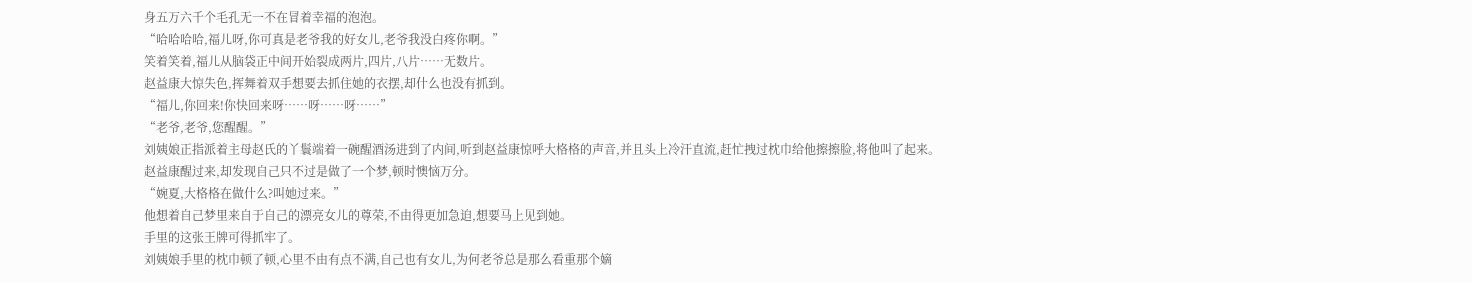身五万六千个毛孔无一不在冒着幸福的泡泡。
“哈哈哈哈,福儿呀,你可真是老爷我的好女儿,老爷我没白疼你啊。”
笑着笑着,福儿从脑袋正中间开始裂成两片,四片,八片……无数片。
赵益康大惊失色,挥舞着双手想要去抓住她的衣摆,却什么也没有抓到。
“福儿,你回来!你快回来呀……呀……呀……”
“老爷,老爷,您醒醒。”
刘姨娘正指派着主母赵氏的丫鬟端着一碗醒酒汤进到了内间,听到赵益康惊呼大格格的声音,并且头上冷汗直流,赶忙拽过枕巾给他擦擦脸,将他叫了起来。
赵益康醒过来,却发现自己只不过是做了一个梦,顿时懊恼万分。
“婉夏,大格格在做什么?叫她过来。”
他想着自己梦里来自于自己的漂亮女儿的尊荣,不由得更加急迫,想要马上见到她。
手里的这张王牌可得抓牢了。
刘姨娘手里的枕巾顿了顿,心里不由有点不满,自己也有女儿,为何老爷总是那么看重那个嫡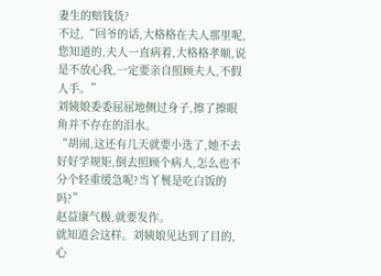妻生的赔钱货?
不过,“回爷的话,大格格在夫人那里呢,您知道的,夫人一直病着,大格格孝顺,说是不放心我,一定要亲自照顾夫人,不假人手。”
刘姨娘委委屈屈地侧过身子,擦了擦眼角并不存在的泪水。
“胡闹,这还有几天就要小选了,她不去好好学规矩,倒去照顾个病人,怎么也不分个轻重缓急呢?当丫鬟是吃白饭的吗?”
赵益康气极,就要发作。
就知道会这样。刘姨娘见达到了目的,心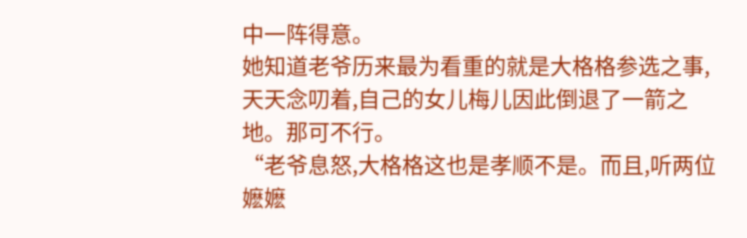中一阵得意。
她知道老爷历来最为看重的就是大格格参选之事,天天念叨着,自己的女儿梅儿因此倒退了一箭之地。那可不行。
“老爷息怒,大格格这也是孝顺不是。而且,听两位嬷嬷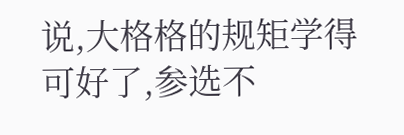说,大格格的规矩学得可好了,参选不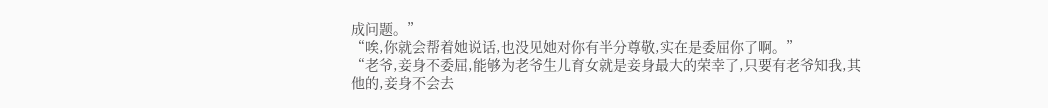成问题。”
“唉,你就会帮着她说话,也没见她对你有半分尊敬,实在是委屈你了啊。”
“老爷,妾身不委屈,能够为老爷生儿育女就是妾身最大的荣幸了,只要有老爷知我,其他的,妾身不会去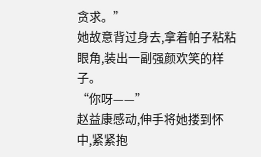贪求。”
她故意背过身去,拿着帕子粘粘眼角,装出一副强颜欢笑的样子。
“你呀——”
赵益康感动,伸手将她搂到怀中,紧紧抱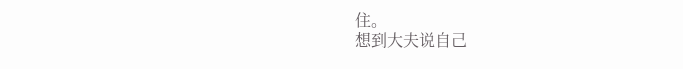住。
想到大夫说自己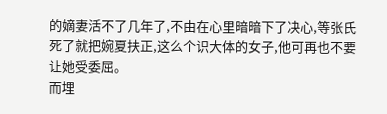的嫡妻活不了几年了,不由在心里暗暗下了决心,等张氏死了就把婉夏扶正,这么个识大体的女子,他可再也不要让她受委屈。
而埋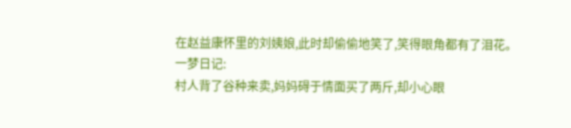在赵益康怀里的刘姨娘,此时却偷偷地笑了,笑得眼角都有了泪花。
一梦日记:
村人背了谷种来卖,妈妈碍于情面买了两斤,却小心眼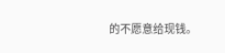的不愿意给现钱。